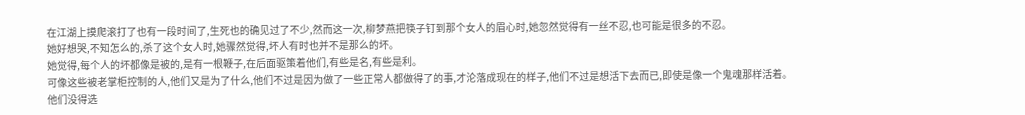在江湖上摸爬滚打了也有一段时间了,生死也的确见过了不少,然而这一次,柳梦燕把筷子钉到那个女人的眉心时,她忽然觉得有一丝不忍,也可能是很多的不忍。
她好想哭,不知怎么的,杀了这个女人时,她骤然觉得,坏人有时也并不是那么的坏。
她觉得,每个人的坏都像是被的,是有一根鞭子,在后面驱策着他们,有些是名,有些是利。
可像这些被老掌柜控制的人,他们又是为了什么,他们不过是因为做了一些正常人都做得了的事,才沦落成现在的样子,他们不过是想活下去而已,即使是像一个鬼魂那样活着。
他们没得选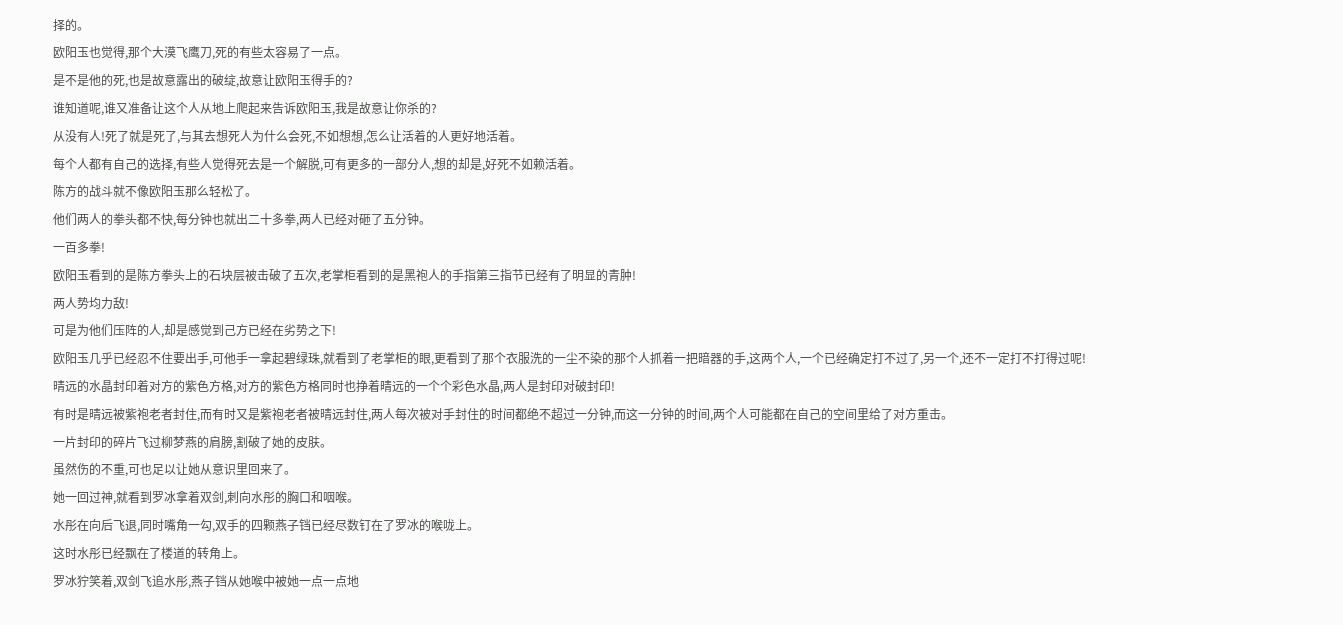择的。
欧阳玉也觉得,那个大漠飞鹰刀,死的有些太容易了一点。
是不是他的死,也是故意露出的破绽,故意让欧阳玉得手的?
谁知道呢,谁又准备让这个人从地上爬起来告诉欧阳玉,我是故意让你杀的?
从没有人!死了就是死了,与其去想死人为什么会死,不如想想,怎么让活着的人更好地活着。
每个人都有自己的选择,有些人觉得死去是一个解脱,可有更多的一部分人,想的却是,好死不如赖活着。
陈方的战斗就不像欧阳玉那么轻松了。
他们两人的拳头都不快,每分钟也就出二十多拳,两人已经对砸了五分钟。
一百多拳!
欧阳玉看到的是陈方拳头上的石块层被击破了五次,老掌柜看到的是黑袍人的手指第三指节已经有了明显的青肿!
两人势均力敌!
可是为他们压阵的人,却是感觉到己方已经在劣势之下!
欧阳玉几乎已经忍不住要出手,可他手一拿起碧绿珠,就看到了老掌柜的眼,更看到了那个衣服洗的一尘不染的那个人抓着一把暗器的手,这两个人,一个已经确定打不过了,另一个,还不一定打不打得过呢!
晴远的水晶封印着对方的紫色方格,对方的紫色方格同时也挣着晴远的一个个彩色水晶,两人是封印对破封印!
有时是晴远被紫袍老者封住,而有时又是紫袍老者被晴远封住,两人每次被对手封住的时间都绝不超过一分钟,而这一分钟的时间,两个人可能都在自己的空间里给了对方重击。
一片封印的碎片飞过柳梦燕的肩膀,割破了她的皮肤。
虽然伤的不重,可也足以让她从意识里回来了。
她一回过神,就看到罗冰拿着双剑,刺向水彤的胸口和咽喉。
水彤在向后飞退,同时嘴角一勾,双手的四颗燕子铛已经尽数钉在了罗冰的喉咙上。
这时水彤已经飘在了楼道的转角上。
罗冰狞笑着,双剑飞追水彤,燕子铛从她喉中被她一点一点地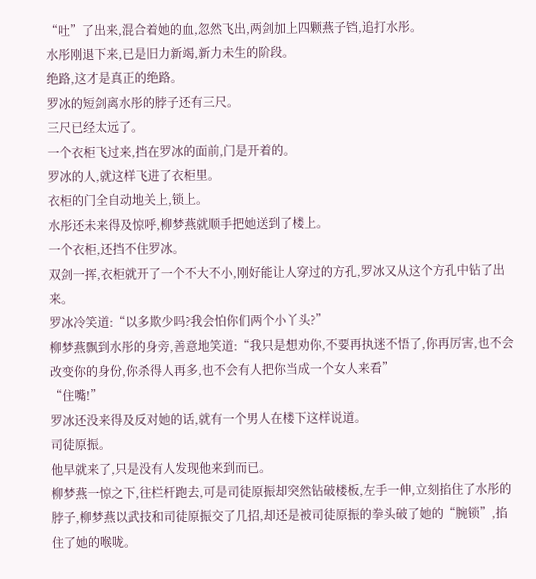“吐”了出来,混合着她的血,忽然飞出,两剑加上四颗燕子铛,追打水彤。
水彤刚退下来,已是旧力新竭,新力未生的阶段。
绝路,这才是真正的绝路。
罗冰的短剑离水彤的脖子还有三尺。
三尺已经太远了。
一个衣柜飞过来,挡在罗冰的面前,门是开着的。
罗冰的人,就这样飞进了衣柜里。
衣柜的门全自动地关上,锁上。
水彤还未来得及惊呼,柳梦燕就顺手把她送到了楼上。
一个衣柜,还挡不住罗冰。
双剑一挥,衣柜就开了一个不大不小,刚好能让人穿过的方孔,罗冰又从这个方孔中钻了出来。
罗冰冷笑道:“以多欺少吗?我会怕你们两个小丫头?”
柳梦燕飘到水彤的身旁,善意地笑道:“我只是想劝你,不要再执迷不悟了,你再厉害,也不会改变你的身份,你杀得人再多,也不会有人把你当成一个女人来看”
“住嘴!”
罗冰还没来得及反对她的话,就有一个男人在楼下这样说道。
司徒原振。
他早就来了,只是没有人发现他来到而已。
柳梦燕一惊之下,往栏杆跑去,可是司徒原振却突然钻破楼板,左手一伸,立刻掐住了水彤的脖子,柳梦燕以武技和司徒原振交了几招,却还是被司徒原振的拳头破了她的“腕锁”,掐住了她的喉咙。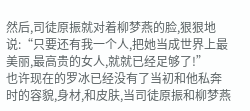然后,司徒原振就对着柳梦燕的脸,狠狠地说:“只要还有我一个人,把她当成世界上最美丽,最高贵的女人,就就已经足够了!”
也许现在的罗冰已经没有了当初和他私奔时的容貌,身材,和皮肤,当司徒原振和柳梦燕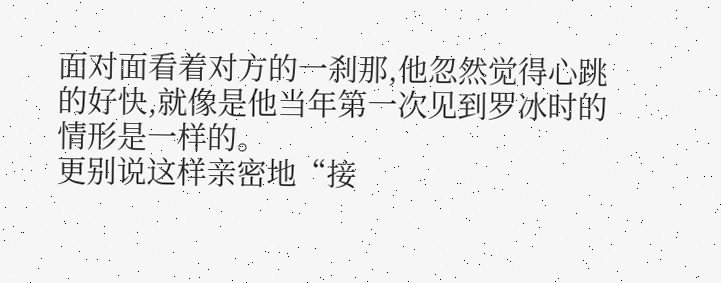面对面看着对方的一刹那,他忽然觉得心跳的好快,就像是他当年第一次见到罗冰时的情形是一样的。
更别说这样亲密地“接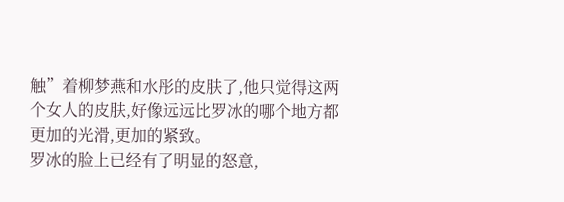触”着柳梦燕和水彤的皮肤了,他只觉得这两个女人的皮肤,好像远远比罗冰的哪个地方都更加的光滑,更加的紧致。
罗冰的脸上已经有了明显的怒意,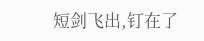短剑飞出,钉在了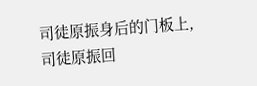司徒原振身后的门板上,司徒原振回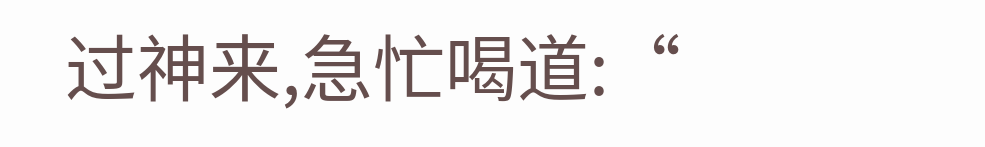过神来,急忙喝道:“